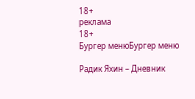18+
реклама
18+
Бургер менюБургер меню

Радик Яхин – Дневник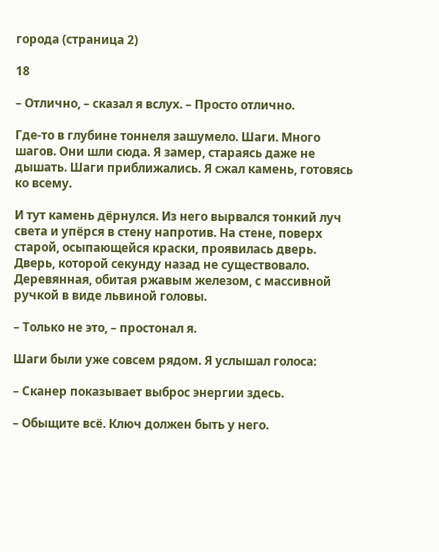города (страница 2)

18

– Отлично, – сказал я вслух. – Просто отлично.

Где-то в глубине тоннеля зашумело. Шаги. Много шагов. Они шли сюда. Я замер, стараясь даже не дышать. Шаги приближались. Я сжал камень, готовясь ко всему.

И тут камень дёрнулся. Из него вырвался тонкий луч света и упёрся в стену напротив. На стене, поверх старой, осыпающейся краски, проявилась дверь. Дверь, которой секунду назад не существовало. Деревянная, обитая ржавым железом, с массивной ручкой в виде львиной головы.

– Только не это, – простонал я.

Шаги были уже совсем рядом. Я услышал голоса:

– Сканер показывает выброс энергии здесь.

– Обыщите всё. Ключ должен быть у него.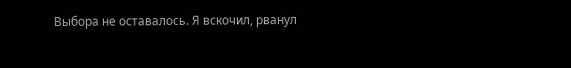Выбора не оставалось. Я вскочил, рванул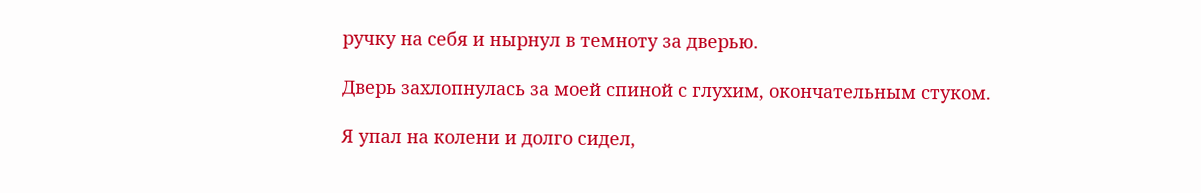ручку на себя и нырнул в темноту за дверью.

Дверь захлопнулась за моей спиной с глухим, окончательным стуком.

Я упал на колени и долго сидел,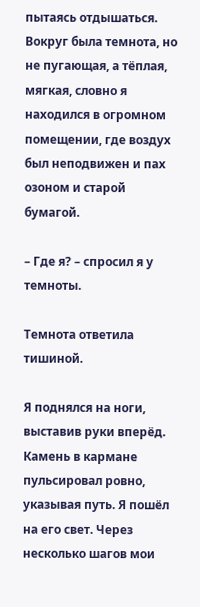пытаясь отдышаться. Вокруг была темнота, но не пугающая, а тёплая, мягкая, словно я находился в огромном помещении, где воздух был неподвижен и пах озоном и старой бумагой.

– Где я? – спросил я у темноты.

Темнота ответила тишиной.

Я поднялся на ноги, выставив руки вперёд. Камень в кармане пульсировал ровно, указывая путь. Я пошёл на его свет. Через несколько шагов мои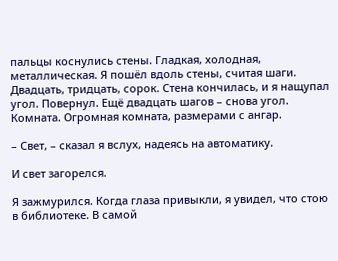пальцы коснулись стены. Гладкая, холодная, металлическая. Я пошёл вдоль стены, считая шаги. Двадцать, тридцать, сорок. Стена кончилась, и я нащупал угол. Повернул. Ещё двадцать шагов – снова угол. Комната. Огромная комната, размерами с ангар.

– Свет, – сказал я вслух, надеясь на автоматику.

И свет загорелся.

Я зажмурился. Когда глаза привыкли, я увидел, что стою в библиотеке. В самой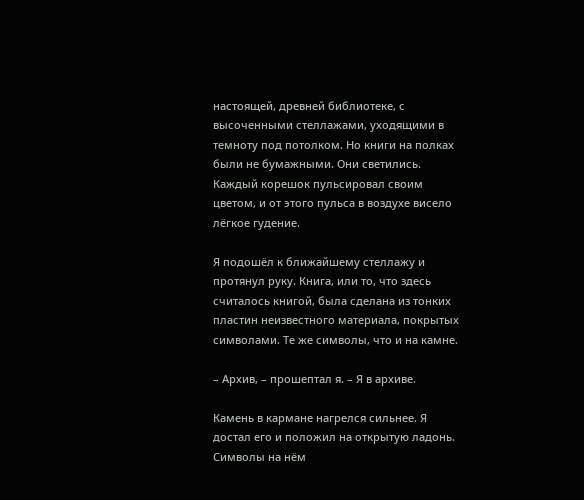настоящей, древней библиотеке, с высоченными стеллажами, уходящими в темноту под потолком. Но книги на полках были не бумажными. Они светились. Каждый корешок пульсировал своим цветом, и от этого пульса в воздухе висело лёгкое гудение.

Я подошёл к ближайшему стеллажу и протянул руку. Книга, или то, что здесь считалось книгой, была сделана из тонких пластин неизвестного материала, покрытых символами. Те же символы, что и на камне.

– Архив, – прошептал я. – Я в архиве.

Камень в кармане нагрелся сильнее. Я достал его и положил на открытую ладонь. Символы на нём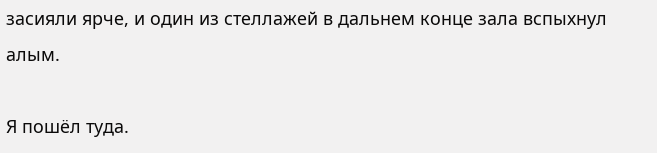засияли ярче, и один из стеллажей в дальнем конце зала вспыхнул алым.

Я пошёл туда.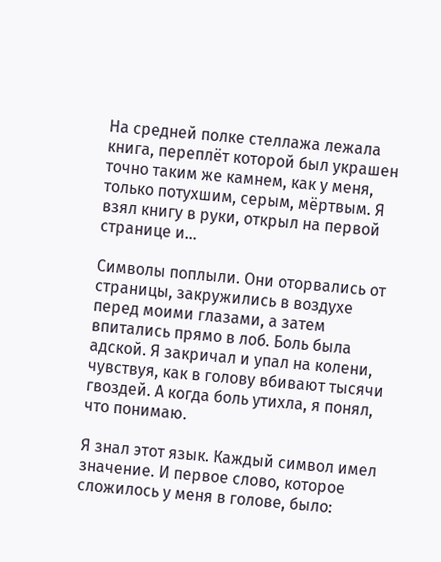На средней полке стеллажа лежала книга, переплёт которой был украшен точно таким же камнем, как у меня, только потухшим, серым, мёртвым. Я взял книгу в руки, открыл на первой странице и…

Символы поплыли. Они оторвались от страницы, закружились в воздухе перед моими глазами, а затем впитались прямо в лоб. Боль была адской. Я закричал и упал на колени, чувствуя, как в голову вбивают тысячи гвоздей. А когда боль утихла, я понял, что понимаю.

Я знал этот язык. Каждый символ имел значение. И первое слово, которое сложилось у меня в голове, было: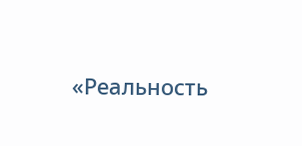«Реальность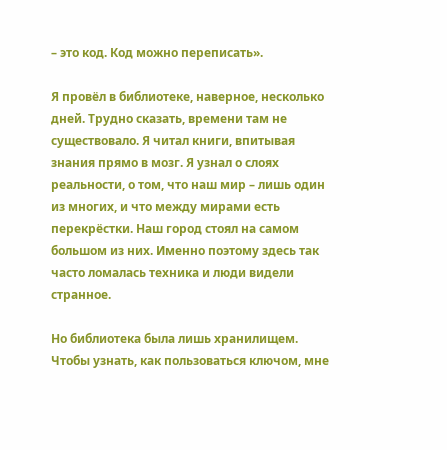– это код. Код можно переписать».

Я провёл в библиотеке, наверное, несколько дней. Трудно сказать, времени там не существовало. Я читал книги, впитывая знания прямо в мозг. Я узнал о слоях реальности, о том, что наш мир – лишь один из многих, и что между мирами есть перекрёстки. Наш город стоял на самом большом из них. Именно поэтому здесь так часто ломалась техника и люди видели странное.

Но библиотека была лишь хранилищем. Чтобы узнать, как пользоваться ключом, мне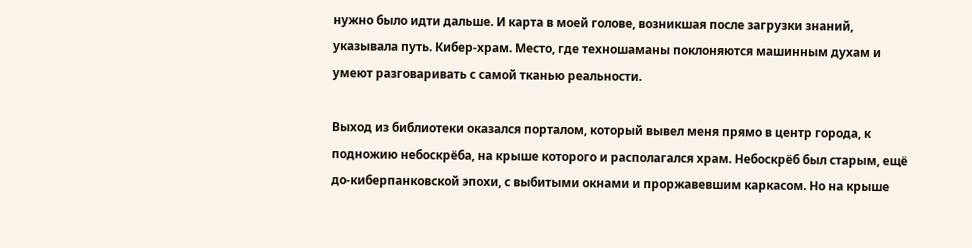нужно было идти дальше. И карта в моей голове, возникшая после загрузки знаний, указывала путь. Кибер-храм. Место, где техношаманы поклоняются машинным духам и умеют разговаривать с самой тканью реальности.

Выход из библиотеки оказался порталом, который вывел меня прямо в центр города, к подножию небоскрёба, на крыше которого и располагался храм. Небоскрёб был старым, ещё до-киберпанковской эпохи, с выбитыми окнами и проржавевшим каркасом. Но на крыше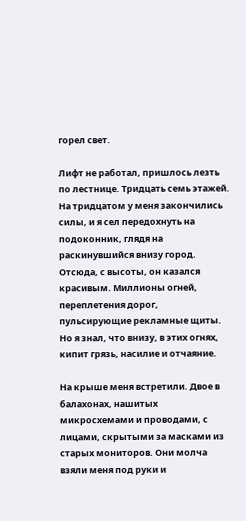горел свет.

Лифт не работал, пришлось лезть по лестнице. Тридцать семь этажей. На тридцатом у меня закончились силы, и я сел передохнуть на подоконник, глядя на раскинувшийся внизу город. Отсюда, с высоты, он казался красивым. Миллионы огней, переплетения дорог, пульсирующие рекламные щиты. Но я знал, что внизу, в этих огнях, кипит грязь, насилие и отчаяние.

На крыше меня встретили. Двое в балахонах, нашитых микросхемами и проводами, с лицами, скрытыми за масками из старых мониторов. Они молча взяли меня под руки и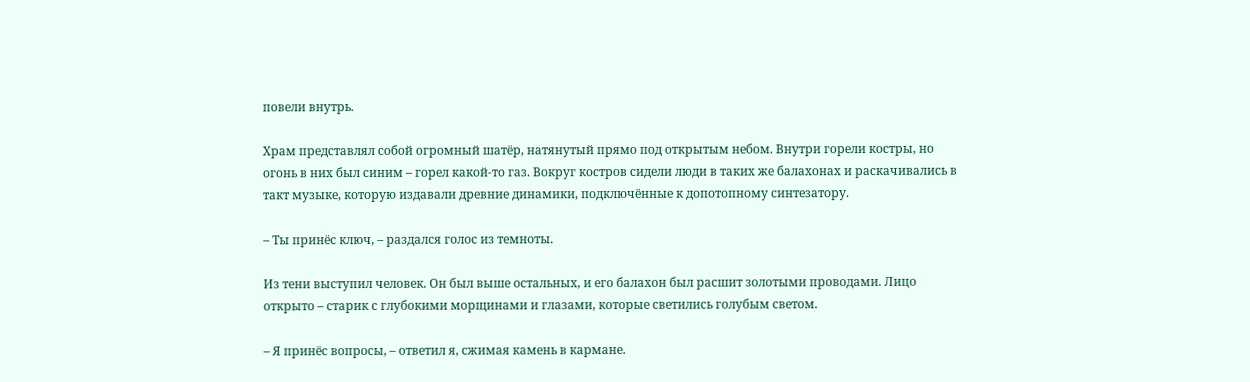повели внутрь.

Храм представлял собой огромный шатёр, натянутый прямо под открытым небом. Внутри горели костры, но огонь в них был синим – горел какой-то газ. Вокруг костров сидели люди в таких же балахонах и раскачивались в такт музыке, которую издавали древние динамики, подключённые к допотопному синтезатору.

– Ты принёс ключ, – раздался голос из темноты.

Из тени выступил человек. Он был выше остальных, и его балахон был расшит золотыми проводами. Лицо открыто – старик с глубокими морщинами и глазами, которые светились голубым светом.

– Я принёс вопросы, – ответил я, сжимая камень в кармане.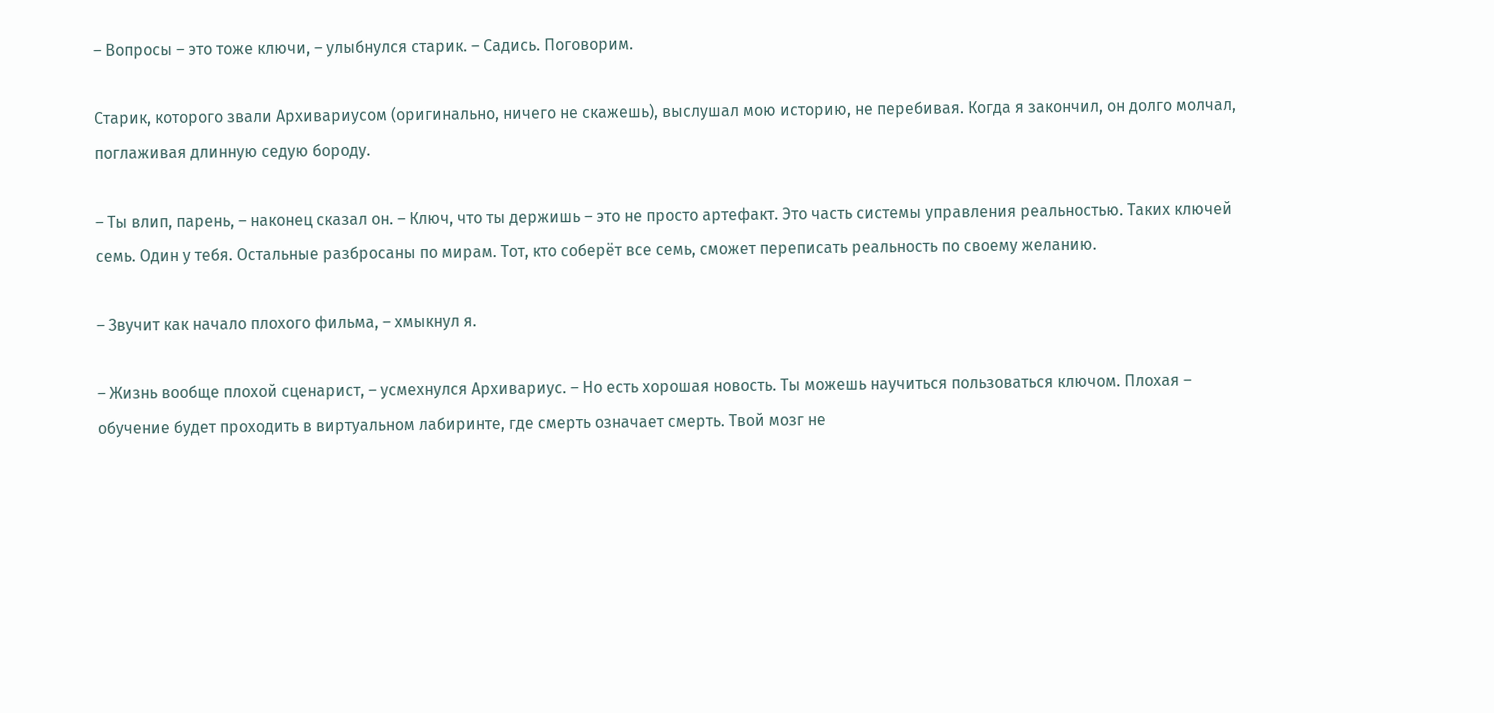– Вопросы – это тоже ключи, – улыбнулся старик. – Садись. Поговорим.

Старик, которого звали Архивариусом (оригинально, ничего не скажешь), выслушал мою историю, не перебивая. Когда я закончил, он долго молчал, поглаживая длинную седую бороду.

– Ты влип, парень, – наконец сказал он. – Ключ, что ты держишь – это не просто артефакт. Это часть системы управления реальностью. Таких ключей семь. Один у тебя. Остальные разбросаны по мирам. Тот, кто соберёт все семь, сможет переписать реальность по своему желанию.

– Звучит как начало плохого фильма, – хмыкнул я.

– Жизнь вообще плохой сценарист, – усмехнулся Архивариус. – Но есть хорошая новость. Ты можешь научиться пользоваться ключом. Плохая – обучение будет проходить в виртуальном лабиринте, где смерть означает смерть. Твой мозг не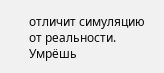отличит симуляцию от реальности. Умрёшь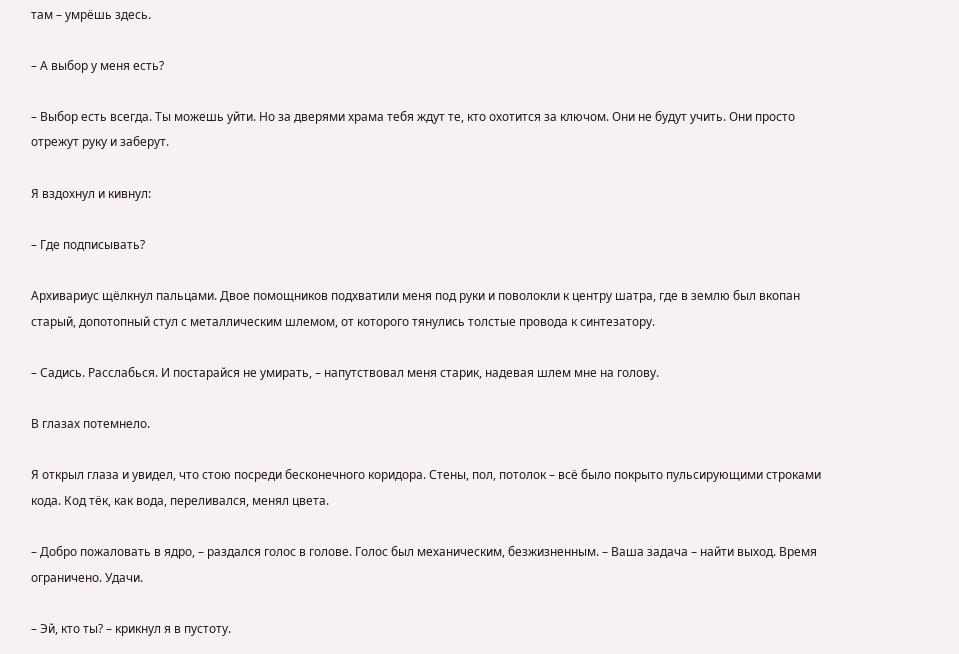там – умрёшь здесь.

– А выбор у меня есть?

– Выбор есть всегда. Ты можешь уйти. Но за дверями храма тебя ждут те, кто охотится за ключом. Они не будут учить. Они просто отрежут руку и заберут.

Я вздохнул и кивнул:

– Где подписывать?

Архивариус щёлкнул пальцами. Двое помощников подхватили меня под руки и поволокли к центру шатра, где в землю был вкопан старый, допотопный стул с металлическим шлемом, от которого тянулись толстые провода к синтезатору.

– Садись. Расслабься. И постарайся не умирать, – напутствовал меня старик, надевая шлем мне на голову.

В глазах потемнело.

Я открыл глаза и увидел, что стою посреди бесконечного коридора. Стены, пол, потолок – всё было покрыто пульсирующими строками кода. Код тёк, как вода, переливался, менял цвета.

– Добро пожаловать в ядро, – раздался голос в голове. Голос был механическим, безжизненным. – Ваша задача – найти выход. Время ограничено. Удачи.

– Эй, кто ты? – крикнул я в пустоту.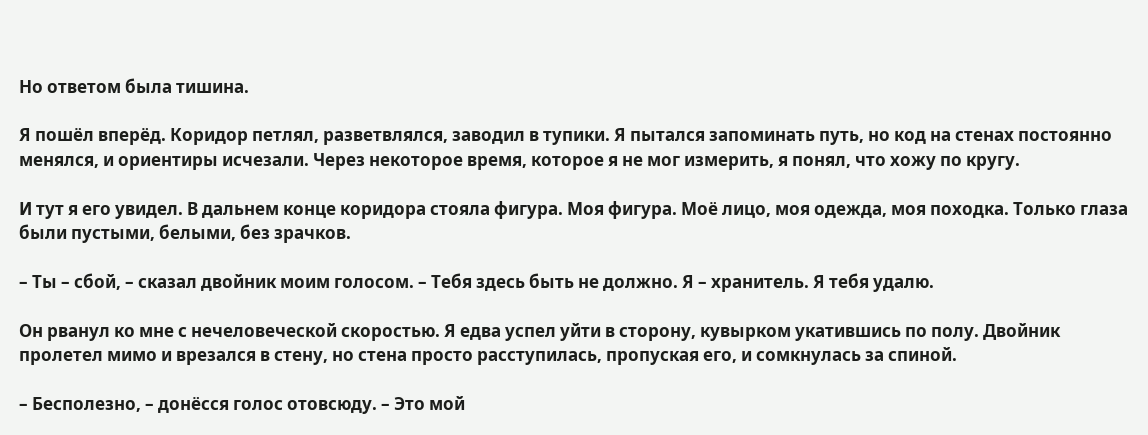Но ответом была тишина.

Я пошёл вперёд. Коридор петлял, разветвлялся, заводил в тупики. Я пытался запоминать путь, но код на стенах постоянно менялся, и ориентиры исчезали. Через некоторое время, которое я не мог измерить, я понял, что хожу по кругу.

И тут я его увидел. В дальнем конце коридора стояла фигура. Моя фигура. Моё лицо, моя одежда, моя походка. Только глаза были пустыми, белыми, без зрачков.

– Ты – сбой, – сказал двойник моим голосом. – Тебя здесь быть не должно. Я – хранитель. Я тебя удалю.

Он рванул ко мне с нечеловеческой скоростью. Я едва успел уйти в сторону, кувырком укатившись по полу. Двойник пролетел мимо и врезался в стену, но стена просто расступилась, пропуская его, и сомкнулась за спиной.

– Бесполезно, – донёсся голос отовсюду. – Это мой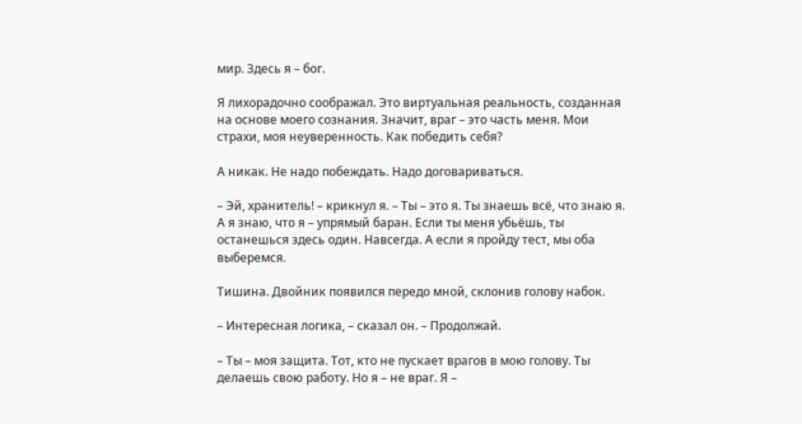мир. Здесь я – бог.

Я лихорадочно соображал. Это виртуальная реальность, созданная на основе моего сознания. Значит, враг – это часть меня. Мои страхи, моя неуверенность. Как победить себя?

А никак. Не надо побеждать. Надо договариваться.

– Эй, хранитель! – крикнул я. – Ты – это я. Ты знаешь всё, что знаю я. А я знаю, что я – упрямый баран. Если ты меня убьёшь, ты останешься здесь один. Навсегда. А если я пройду тест, мы оба выберемся.

Тишина. Двойник появился передо мной, склонив голову набок.

– Интересная логика, – сказал он. – Продолжай.

– Ты – моя защита. Тот, кто не пускает врагов в мою голову. Ты делаешь свою работу. Но я – не враг. Я –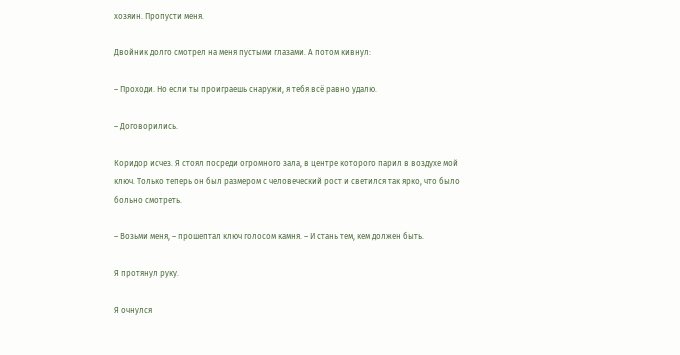хозяин. Пропусти меня.

Двойник долго смотрел на меня пустыми глазами. А потом кивнул:

– Проходи. Но если ты проиграешь снаружи, я тебя всё равно удалю.

– Договорились.

Коридор исчез. Я стоял посреди огромного зала, в центре которого парил в воздухе мой ключ. Только теперь он был размером с человеческий рост и светился так ярко, что было больно смотреть.

– Возьми меня, – прошептал ключ голосом камня. – И стань тем, кем должен быть.

Я протянул руку.

Я очнулся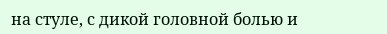на стуле, с дикой головной болью и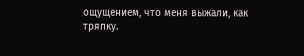ощущением, что меня выжали, как тряпку.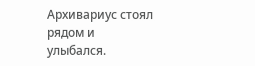Архивариус стоял рядом и улыбался.